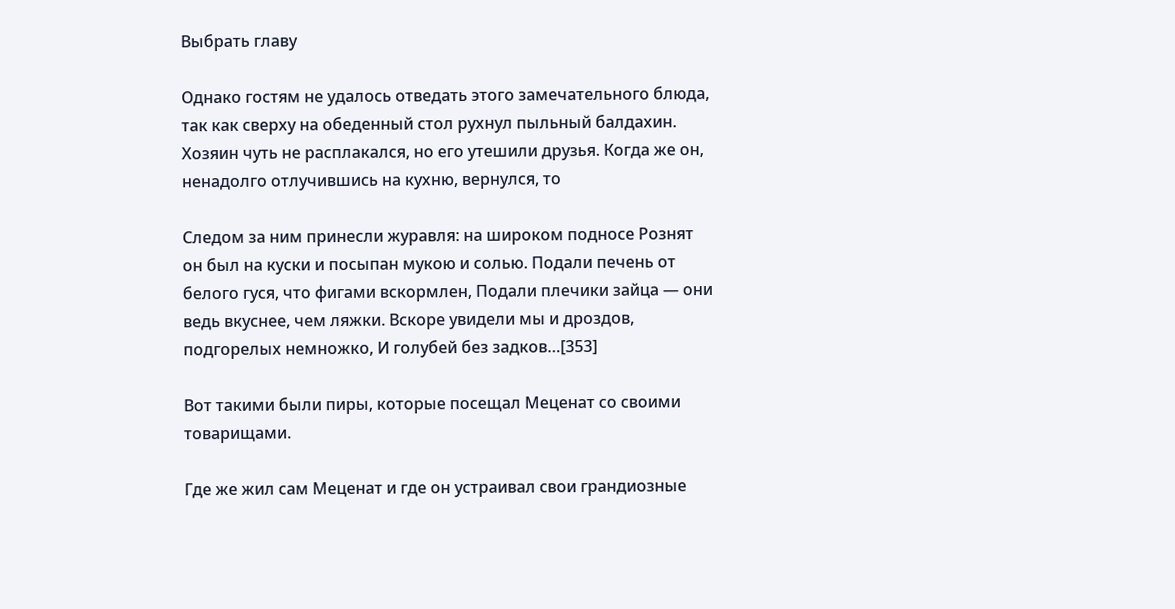Выбрать главу

Однако гостям не удалось отведать этого замечательного блюда, так как сверху на обеденный стол рухнул пыльный балдахин. Хозяин чуть не расплакался, но его утешили друзья. Когда же он, ненадолго отлучившись на кухню, вернулся, то

Следом за ним принесли журавля: на широком подносе Рознят он был на куски и посыпан мукою и солью. Подали печень от белого гуся, что фигами вскормлен, Подали плечики зайца — они ведь вкуснее, чем ляжки. Вскоре увидели мы и дроздов, подгорелых немножко, И голубей без задков…[353]

Вот такими были пиры, которые посещал Меценат со своими товарищами.

Где же жил сам Меценат и где он устраивал свои грандиозные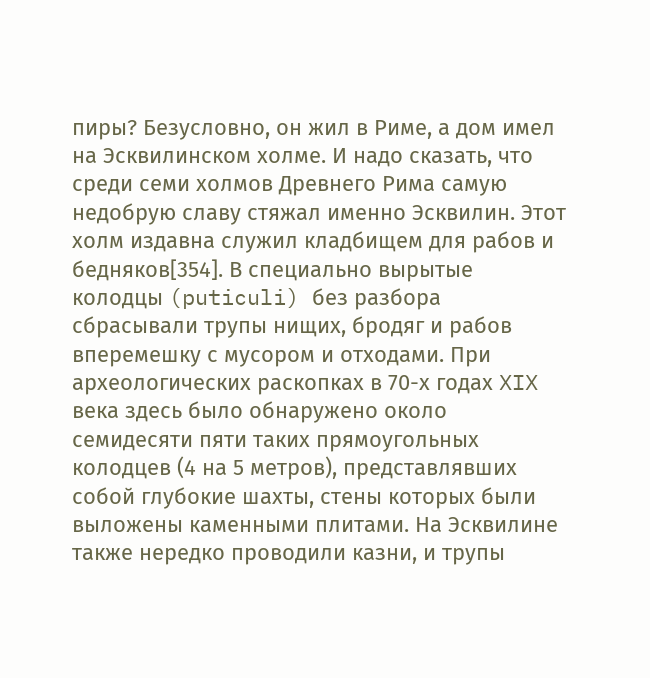пиры? Безусловно, он жил в Риме, а дом имел на Эсквилинском холме. И надо сказать, что среди семи холмов Древнего Рима самую недобрую славу стяжал именно Эсквилин. Этот холм издавна служил кладбищем для рабов и бедняков[354]. В специально вырытые колодцы (puticuli) без разбора сбрасывали трупы нищих, бродяг и рабов вперемешку с мусором и отходами. При археологических раскопках в 70-х годах XIX века здесь было обнаружено около семидесяти пяти таких прямоугольных колодцев (4 на 5 метров), представлявших собой глубокие шахты, стены которых были выложены каменными плитами. На Эсквилине также нередко проводили казни, и трупы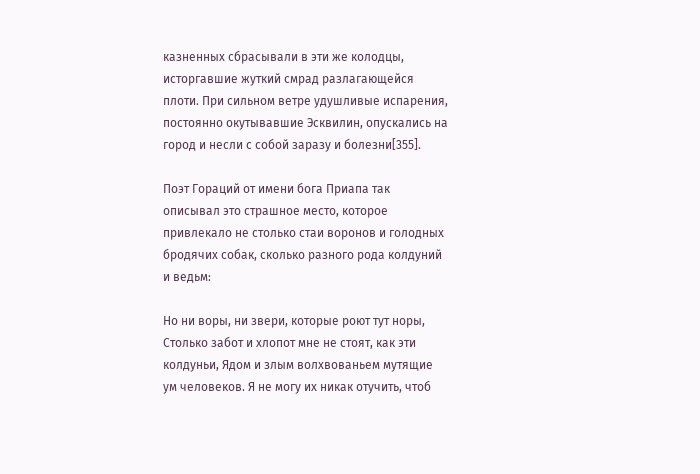казненных сбрасывали в эти же колодцы, исторгавшие жуткий смрад разлагающейся плоти. При сильном ветре удушливые испарения, постоянно окутывавшие Эсквилин, опускались на город и несли с собой заразу и болезни[355].

Поэт Гораций от имени бога Приапа так описывал это страшное место, которое привлекало не столько стаи воронов и голодных бродячих собак, сколько разного рода колдуний и ведьм:

Но ни воры, ни звери, которые роют тут норы, Столько забот и хлопот мне не стоят, как эти колдуньи, Ядом и злым волхвованьем мутящие ум человеков. Я не могу их никак отучить, чтоб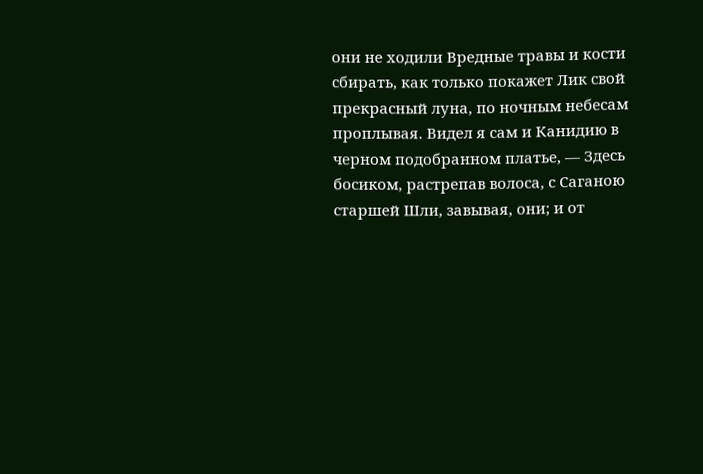они не ходили Вредные травы и кости сбирать, как только покажет Лик свой прекрасный луна, по ночным небесам проплывая. Видел я сам и Канидию в черном подобранном платье, — Здесь босиком, растрепав волоса, с Саганою старшей Шли, завывая, они; и от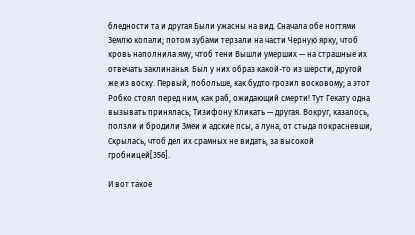бледности та и другая Были ужасны на вид. Сначала обе ногтями Землю копали; потом зубами терзали на части Черную ярку, чтоб кровь наполнила яму, чтоб тени Вышли умерших — на страшные их отвечать заклинанья. Был у них образ какой-то из шерсти, другой же из воску. Первый, побольше, как будто грозил восковому; а этот Робко стоял перед ним, как раб, ожидающий смерти! Тут Гекату одна вызывать принялась; Тизифону Кликать — другая. Вокруг, казалось, ползли и бродили Змеи и адские псы, а луна, от стыда покрасневши, Скрылась, чтоб дел их срамных не видать, за высокой гробницей[356].

И вот такое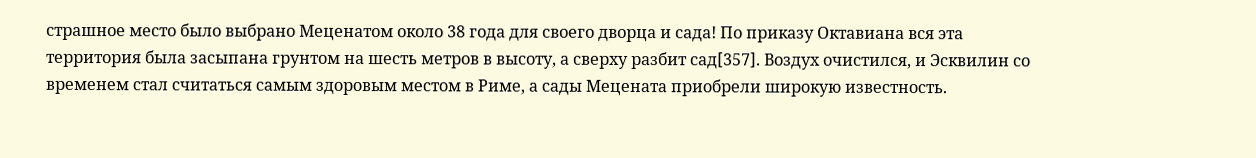страшное место было выбрано Меценатом около 38 года для своего дворца и сада! По приказу Октавиана вся эта территория была засыпана грунтом на шесть метров в высоту, а сверху разбит сад[357]. Воздух очистился, и Эсквилин со временем стал считаться самым здоровым местом в Риме, а сады Мецената приобрели широкую известность.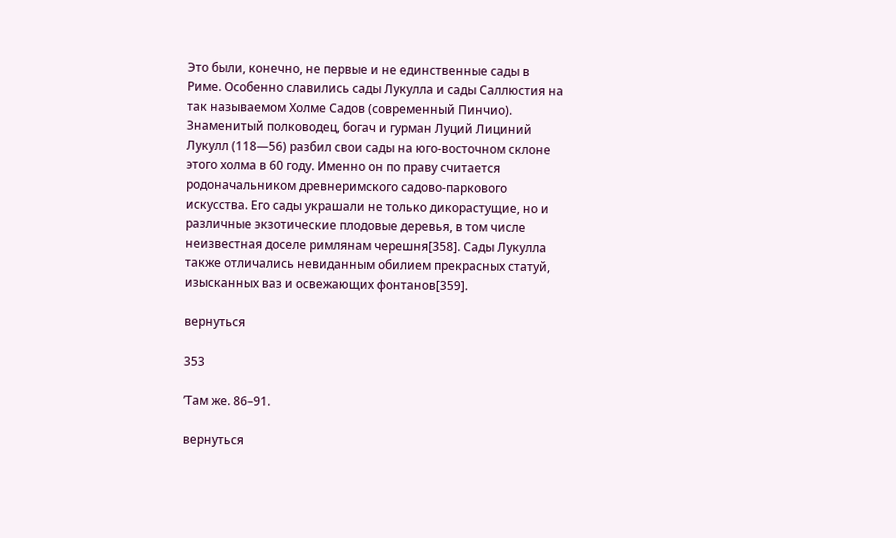Это были, конечно, не первые и не единственные сады в Риме. Особенно славились сады Лукулла и сады Саллюстия на так называемом Холме Садов (современный Пинчио). Знаменитый полководец, богач и гурман Луций Лициний Лукулл (118—56) разбил свои сады на юго-восточном склоне этого холма в 60 году. Именно он по праву считается родоначальником древнеримского садово-паркового искусства. Его сады украшали не только дикорастущие, но и различные экзотические плодовые деревья, в том числе неизвестная доселе римлянам черешня[358]. Сады Лукулла также отличались невиданным обилием прекрасных статуй, изысканных ваз и освежающих фонтанов[359].

вернуться

353

’Там же. 86–91.

вернуться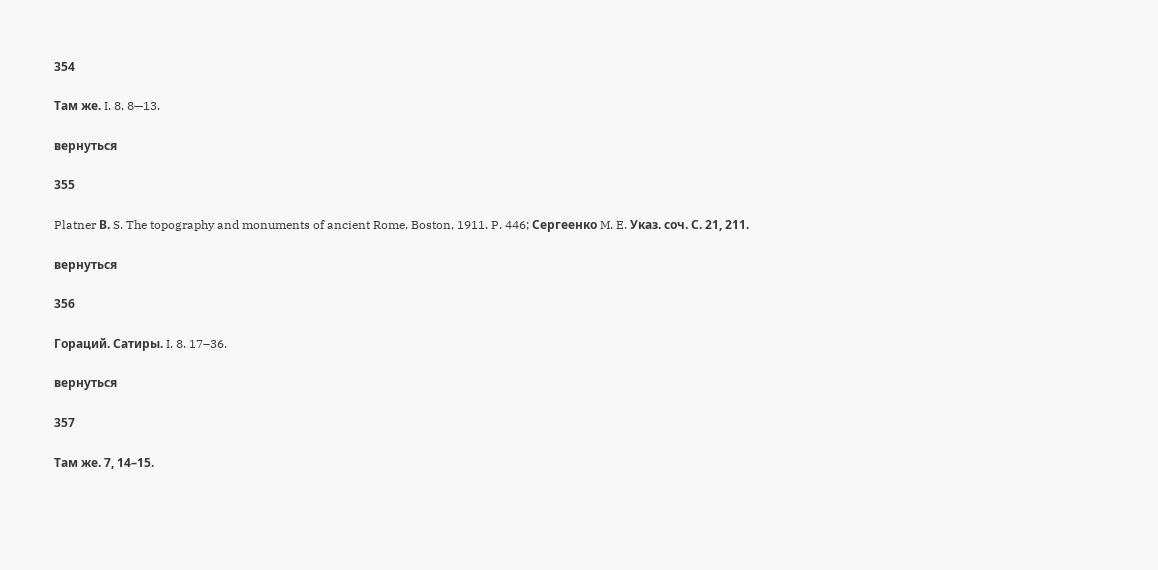354

Там же. I. 8. 8—13.

вернуться

355

Platner В. S. The topography and monuments of ancient Rome. Boston, 1911. P. 446; Сергеенко M. E. Указ. соч. С. 21, 211.

вернуться

356

Гораций. Сатиры. I. 8. 17–36.

вернуться

357

Там же. 7, 14–15.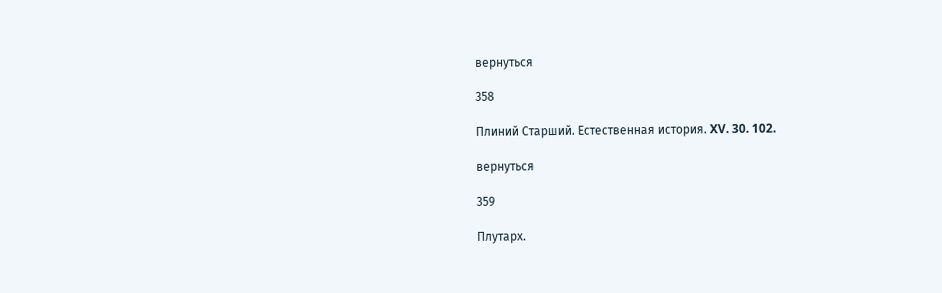вернуться

358

Плиний Старший. Естественная история. XV. 30. 102.

вернуться

359

Плутарх.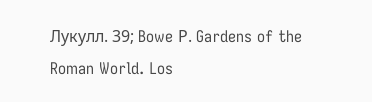Лукулл. 39; Bowe Р. Gardens of the Roman World. Los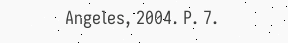Angeles, 2004. P. 7.